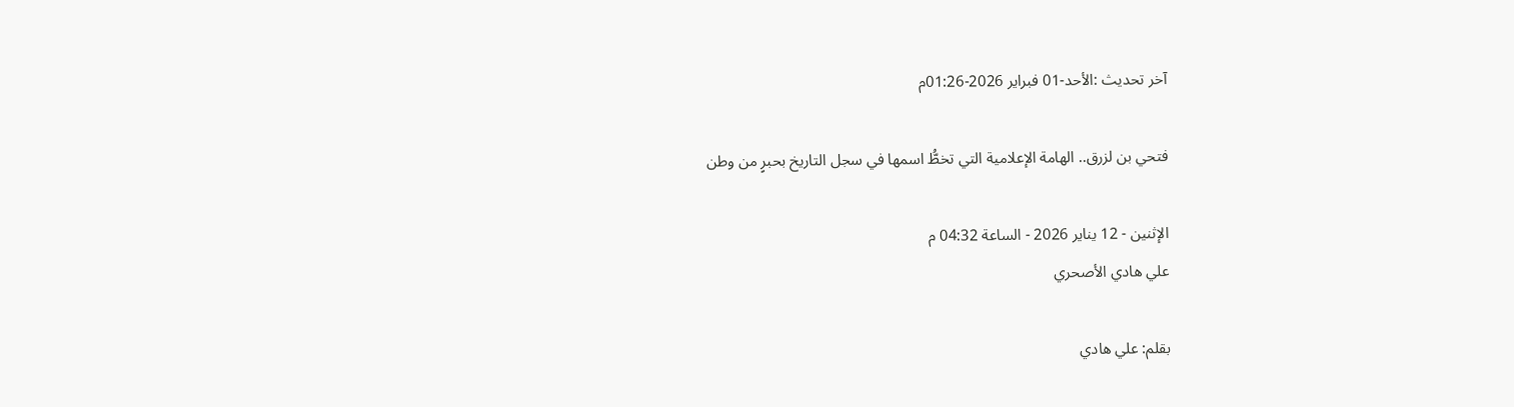آخر تحديث :الأحد-01 فبراير 2026-01:26م

فتحي بن لزرق.. الهامة الإعلامية التي تخطُّ اسمها في سجل التاريخ بحبرٍ من وطن

الإثنين - 12 يناير 2026 - الساعة 04:32 م
علي هادي الأصحري

بقلم: علي هادي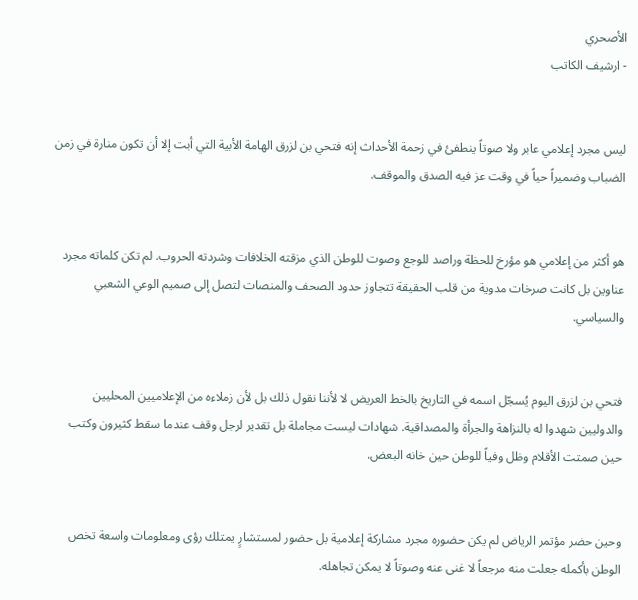الأصحري
- ارشيف الكاتب


ليس مجرد إعلامي عابر ولا صوتاً ينطفئ في زحمة الأحداث إنه فتحي بن لزرق الهامة الأبية التي أبت إلا أن تكون منارة في زمن الضباب وضميراً حياً في وقت عز فيه الصدق والموقف.


هو أكثر من إعلامي هو مؤرخ للحظة وراصد للوجع وصوت للوطن الذي مزقته الخلافات وشردته الحروب. لم تكن كلماته مجرد عناوين بل كانت صرخات مدوية من قلب الحقيقة تتجاوز حدود الصحف والمنصات لتصل إلى صميم الوعي الشعبي والسياسي.


فتحي بن لزرق اليوم يُسجّل اسمه في التاريخ بالخط العريض لا لأننا نقول ذلك بل لأن زملاءه من الإعلاميين المحليين والدوليين شهدوا له بالنزاهة والجرأة والمصداقية. شهادات ليست مجاملة بل تقدير لرجل وقف عندما سقط كثيرون وكتب حين صمتت الأقلام وظل وفياً للوطن حين خانه البعض.


وحين حضر مؤتمر الرياض لم يكن حضوره مجرد مشاركة إعلامية بل حضور لمستشارٍ يمتلك رؤى ومعلومات واسعة تخص الوطن بأكمله جعلت منه مرجعاً لا غنى عنه وصوتاً لا يمكن تجاهله.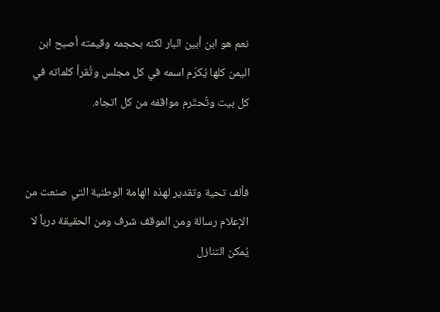نعم هو ابن أبين البار لكنه بحجمه وقيمته أصبح ابن اليمن كلها يُكرّم اسمه في كل مجلس وتُقرأ كلماته في كل بيت وتُحتَرم مواقفه من كل اتجاه.


فألف تحية وتقدير لهذه الهامة الوطنية التي صنعت من الإعلام رسالة ومن الموقف شرف ومن الحقيقة درباً لا يُمكن التنازل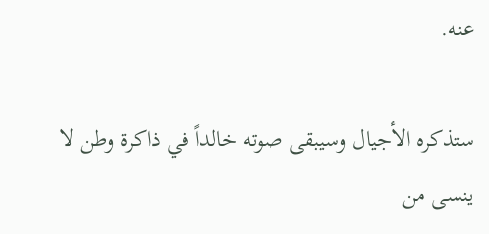عنه.

ستذكره الأجيال وسيبقى صوته خالداً في ذاكرة وطن لا ينسى من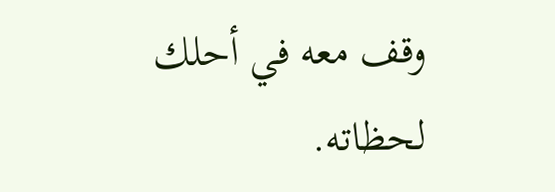وقف معه في أحلك لحظاته.